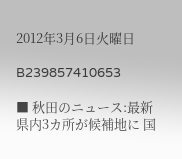2012年3月6日火曜日

B239857410653

■ 秋田のニュース:最新
県内3カ所が候補地に 国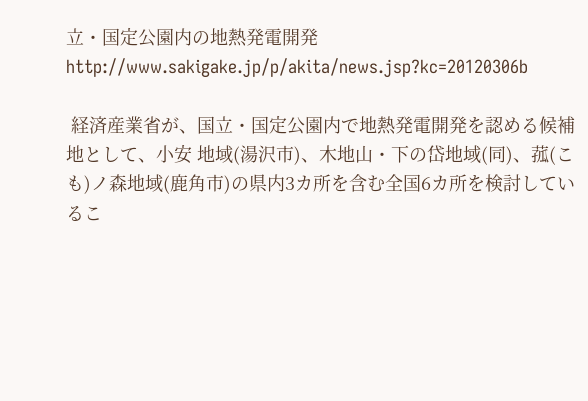立・国定公園内の地熱発電開発
http://www.sakigake.jp/p/akita/news.jsp?kc=20120306b

 経済産業省が、国立・国定公園内で地熱発電開発を認める候補地として、小安 地域(湯沢市)、木地山・下の岱地域(同)、菰(こも)ノ森地域(鹿角市)の県内3カ所を含む全国6カ所を検討しているこ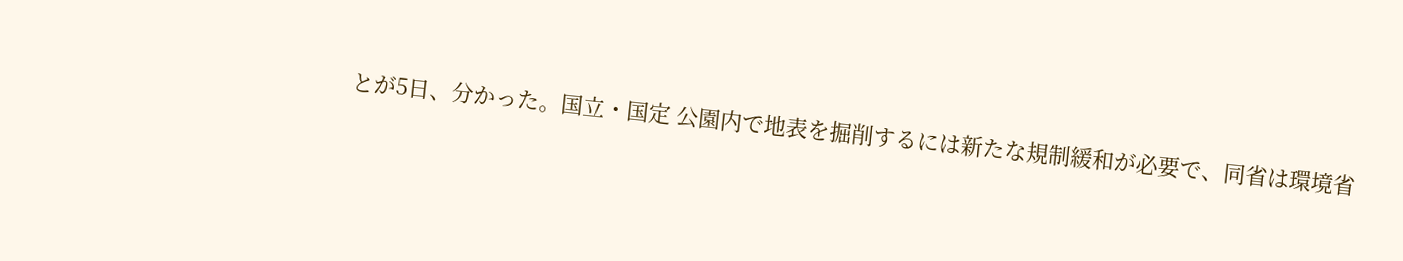とが5日、分かった。国立・国定 公園内で地表を掘削するには新たな規制緩和が必要で、同省は環境省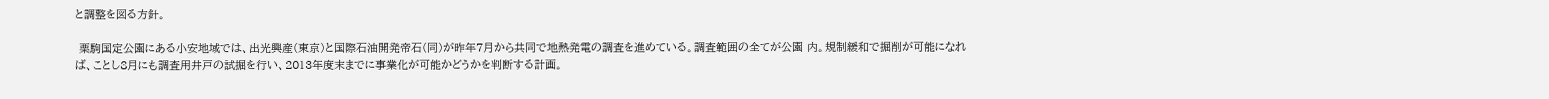と調整を図る方針。

 栗駒国定公園にある小安地域では、出光興産(東京)と国際石油開発帝石(同)が昨年7月から共同で地熱発電の調査を進めている。調査範囲の全てが公園 内。規制緩和で掘削が可能になれば、ことし8月にも調査用井戸の試掘を行い、2013年度末までに事業化が可能かどうかを判断する計画。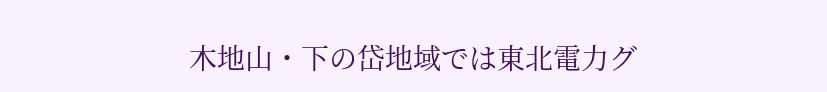木地山・下の岱地域では東北電力グ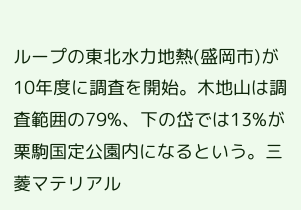ループの東北水力地熱(盛岡市)が10年度に調査を開始。木地山は調査範囲の79%、下の岱では13%が栗駒国定公園内になるという。三菱マテリアル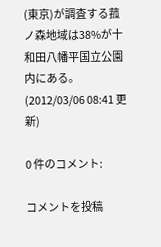(東京)が調査する菰ノ森地域は38%が十和田八幡平国立公園内にある。
(2012/03/06 08:41 更新)

0 件のコメント:

コメントを投稿